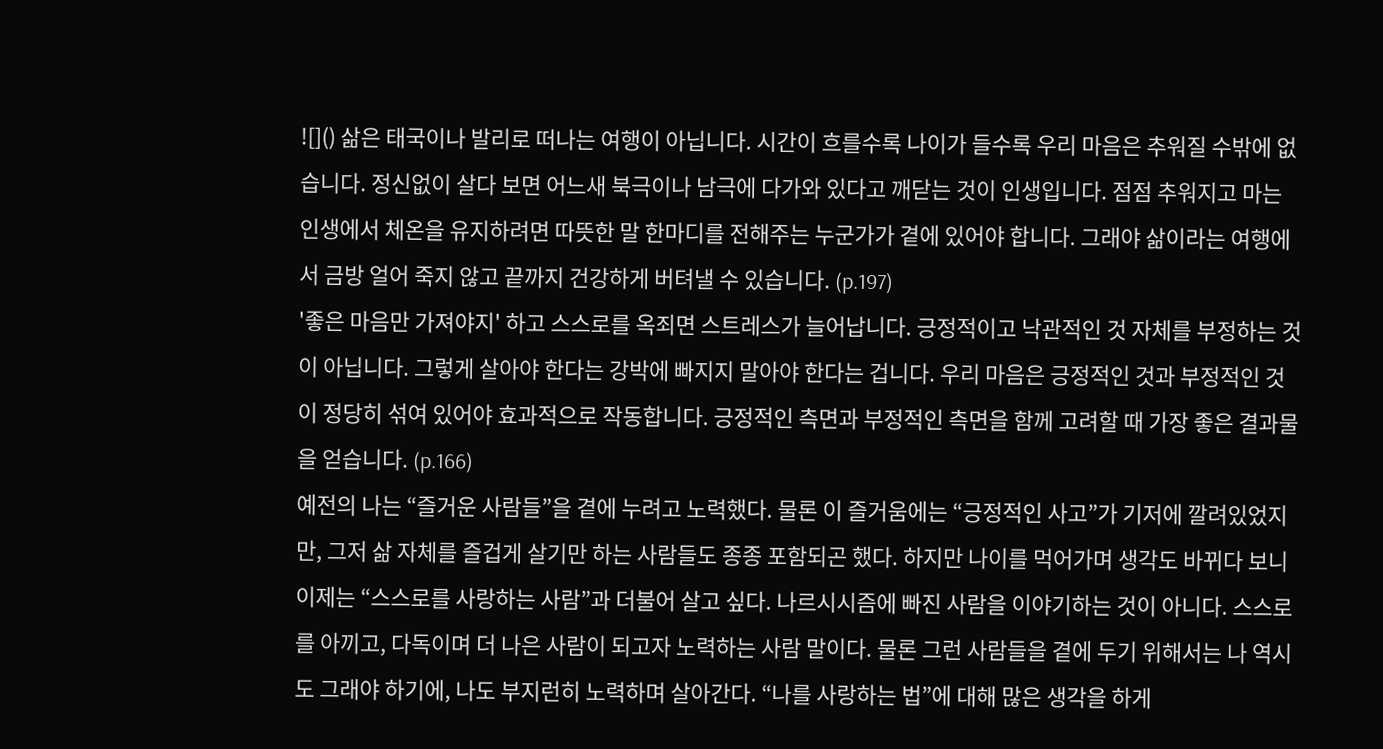![]() 삶은 태국이나 발리로 떠나는 여행이 아닙니다. 시간이 흐를수록 나이가 들수록 우리 마음은 추워질 수밖에 없습니다. 정신없이 살다 보면 어느새 북극이나 남극에 다가와 있다고 깨닫는 것이 인생입니다. 점점 추워지고 마는 인생에서 체온을 유지하려면 따뜻한 말 한마디를 전해주는 누군가가 곁에 있어야 합니다. 그래야 삶이라는 여행에서 금방 얼어 죽지 않고 끝까지 건강하게 버텨낼 수 있습니다. (p.197)
'좋은 마음만 가져야지' 하고 스스로를 옥죄면 스트레스가 늘어납니다. 긍정적이고 낙관적인 것 자체를 부정하는 것이 아닙니다. 그렇게 살아야 한다는 강박에 빠지지 말아야 한다는 겁니다. 우리 마음은 긍정적인 것과 부정적인 것이 정당히 섞여 있어야 효과적으로 작동합니다. 긍정적인 측면과 부정적인 측면을 함께 고려할 때 가장 좋은 결과물을 얻습니다. (p.166)
예전의 나는 “즐거운 사람들”을 곁에 누려고 노력했다. 물론 이 즐거움에는 “긍정적인 사고”가 기저에 깔려있었지만, 그저 삶 자체를 즐겁게 살기만 하는 사람들도 종종 포함되곤 했다. 하지만 나이를 먹어가며 생각도 바뀌다 보니 이제는 “스스로를 사랑하는 사람”과 더불어 살고 싶다. 나르시시즘에 빠진 사람을 이야기하는 것이 아니다. 스스로를 아끼고, 다독이며 더 나은 사람이 되고자 노력하는 사람 말이다. 물론 그런 사람들을 곁에 두기 위해서는 나 역시도 그래야 하기에, 나도 부지런히 노력하며 살아간다. “나를 사랑하는 법”에 대해 많은 생각을 하게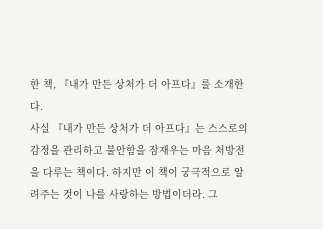한 책, 『내가 만든 상처가 더 아프다』를 소개한다.
사실 『내가 만든 상처가 더 아프다』는 스스로의 감정을 관리하고 불안함을 잠재우는 마음 처방전을 다루는 책이다. 하지만 이 책이 궁극적으로 알려주는 것이 나를 사랑하는 방법이더라. 그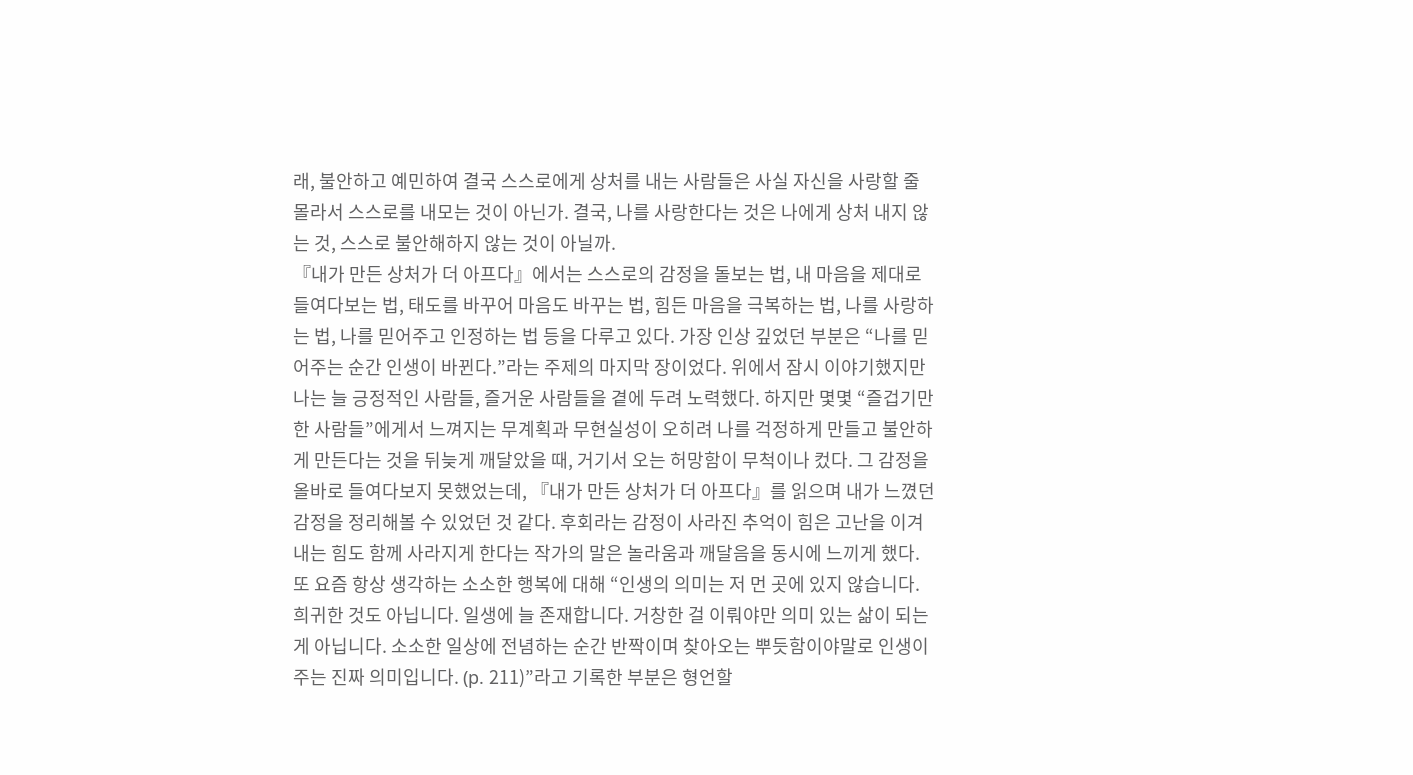래, 불안하고 예민하여 결국 스스로에게 상처를 내는 사람들은 사실 자신을 사랑할 줄 몰라서 스스로를 내모는 것이 아닌가. 결국, 나를 사랑한다는 것은 나에게 상처 내지 않는 것, 스스로 불안해하지 않는 것이 아닐까.
『내가 만든 상처가 더 아프다』에서는 스스로의 감정을 돌보는 법, 내 마음을 제대로 들여다보는 법, 태도를 바꾸어 마음도 바꾸는 법, 힘든 마음을 극복하는 법, 나를 사랑하는 법, 나를 믿어주고 인정하는 법 등을 다루고 있다. 가장 인상 깊었던 부분은 “나를 믿어주는 순간 인생이 바뀐다.”라는 주제의 마지막 장이었다. 위에서 잠시 이야기했지만 나는 늘 긍정적인 사람들, 즐거운 사람들을 곁에 두려 노력했다. 하지만 몇몇 “즐겁기만 한 사람들”에게서 느껴지는 무계획과 무현실성이 오히려 나를 걱정하게 만들고 불안하게 만든다는 것을 뒤늦게 깨달았을 때, 거기서 오는 허망함이 무척이나 컸다. 그 감정을 올바로 들여다보지 못했었는데, 『내가 만든 상처가 더 아프다』를 읽으며 내가 느꼈던 감정을 정리해볼 수 있었던 것 같다. 후회라는 감정이 사라진 추억이 힘은 고난을 이겨내는 힘도 함께 사라지게 한다는 작가의 말은 놀라움과 깨달음을 동시에 느끼게 했다. 또 요즘 항상 생각하는 소소한 행복에 대해 “인생의 의미는 저 먼 곳에 있지 않습니다. 희귀한 것도 아닙니다. 일생에 늘 존재합니다. 거창한 걸 이뤄야만 의미 있는 삶이 되는 게 아닙니다. 소소한 일상에 전념하는 순간 반짝이며 찾아오는 뿌듯함이야말로 인생이 주는 진짜 의미입니다. (p. 211)”라고 기록한 부분은 형언할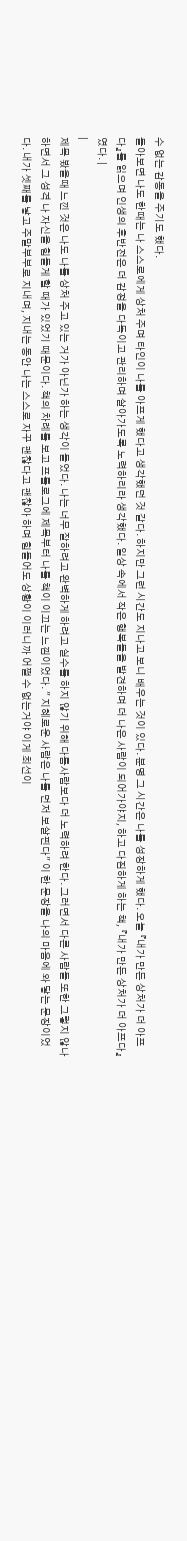수 없는 감동을 주기도 했다.
돌아보면 나도 한때는 나 스스로에게 상처 주며 타인이 나를 아프게 했다고 생각했던 것 같다. 하지만 그런 시간도 지나고 보니 배우는 것이 있다. 분명 그 시간은 나를 성장하게 했다. 오늘 『내가 만든 상처가 더 아프다』를 읽으며 인생의 후반전은 더 감정을 다독이고 관리하며 살아가도록 노력하리라 생각했다. 일상 속에서 작은 행복들을 발견하며 더 나은 사람이 되어가야지, 하고 다짐하게 하는 책, 『내가 만든 상처가 더 아프다』였다. |
|
제목 봤을때 느낀 것은 나도 나를 상처 주고 있는 거가 아닌가 하는 생각이 들었다. 나는 너무 잘하려고 완벽하게 하려고 실수를 하지 않기 위해 다름사람보다 더 노력하려 한다. 그러면서 다른 사람들 또한 그렇지 않나 하면서 그 성격 나 자신을 힘들게 할 때가 있었기 때문이다. 책의 차례를 보고 프롤로그에 제목부터 나를 책이 이끄는 느낌이었다. " 지혜로운 사람은 나를 먼저 보살핀다" 이 한 문장을 나의 마음에 와 닿는 문장이었다. 내가 셋째를 낳고 주말부부로 지내며, 지내는 동안 나는 스스로 자꾸 괜찮다고 괜찮아 하며 힘들어도 상황이 이러니까 어쩔 수 없는거야 이게 최선이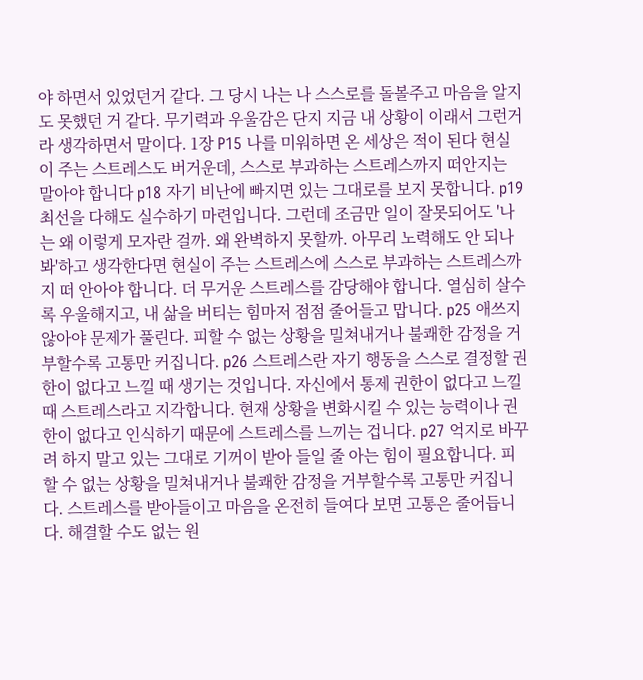야 하면서 있었던거 같다. 그 당시 나는 나 스스로를 돌볼주고 마음을 알지도 못했던 거 같다. 무기력과 우울감은 단지 지금 내 상황이 이래서 그런거라 생각하면서 말이다. 1장 P15 나를 미워하면 온 세상은 적이 된다 현실이 주는 스트레스도 버거운데, 스스로 부과하는 스트레스까지 떠안지는 말아야 합니다 p18 자기 비난에 빠지면 있는 그대로를 보지 못합니다. p19 최선을 다해도 실수하기 마련입니다. 그런데 조금만 일이 잘못되어도 '나는 왜 이렇게 모자란 걸까. 왜 완벽하지 못할까. 아무리 노력해도 안 되나봐'하고 생각한다면 현실이 주는 스트레스에 스스로 부과하는 스트레스까지 떠 안아야 합니다. 더 무거운 스트레스를 감당해야 합니다. 열심히 살수록 우울해지고, 내 삶을 버티는 힘마저 점점 줄어들고 맙니다. p25 애쓰지 않아야 문제가 풀린다. 피할 수 없는 상황을 밀쳐내거나 불쾌한 감정을 거부할수록 고통만 커집니다. p26 스트레스란 자기 행동을 스스로 결정할 권한이 없다고 느낄 때 생기는 것입니다. 자신에서 통제 권한이 없다고 느낄 때 스트레스라고 지각합니다. 현재 상황을 변화시킬 수 있는 능력이나 권한이 없다고 인식하기 때문에 스트레스를 느끼는 겁니다. p27 억지로 바꾸려 하지 말고 있는 그대로 기꺼이 받아 들일 줄 아는 힘이 필요합니다. 피할 수 없는 상황을 밀쳐내거나 불쾌한 감정을 거부할수록 고통만 커집니다. 스트레스를 받아들이고 마음을 온전히 들여다 보면 고통은 줄어듭니다. 해결할 수도 없는 원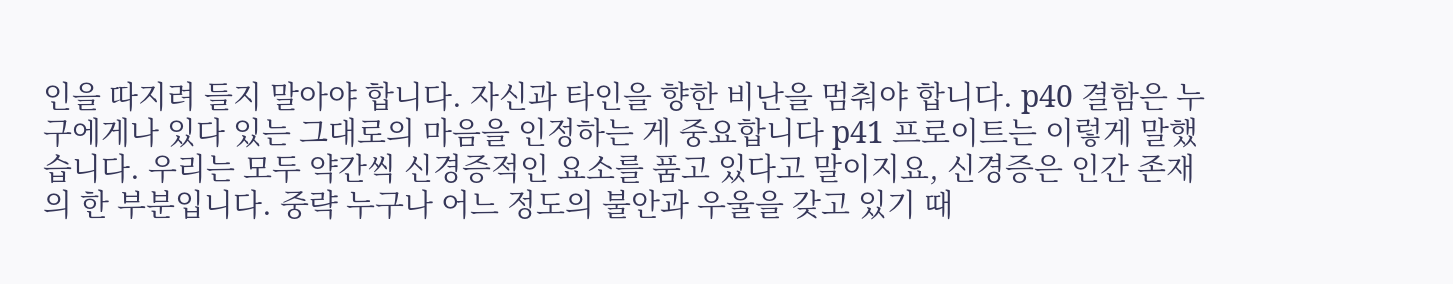인을 따지려 들지 말아야 합니다. 자신과 타인을 향한 비난을 멈춰야 합니다. p40 결함은 누구에게나 있다 있는 그대로의 마음을 인정하는 게 중요합니다 p41 프로이트는 이렇게 말했습니다. 우리는 모두 약간씩 신경증적인 요소를 품고 있다고 말이지요, 신경증은 인간 존재의 한 부분입니다. 중략 누구나 어느 정도의 불안과 우울을 갖고 있기 때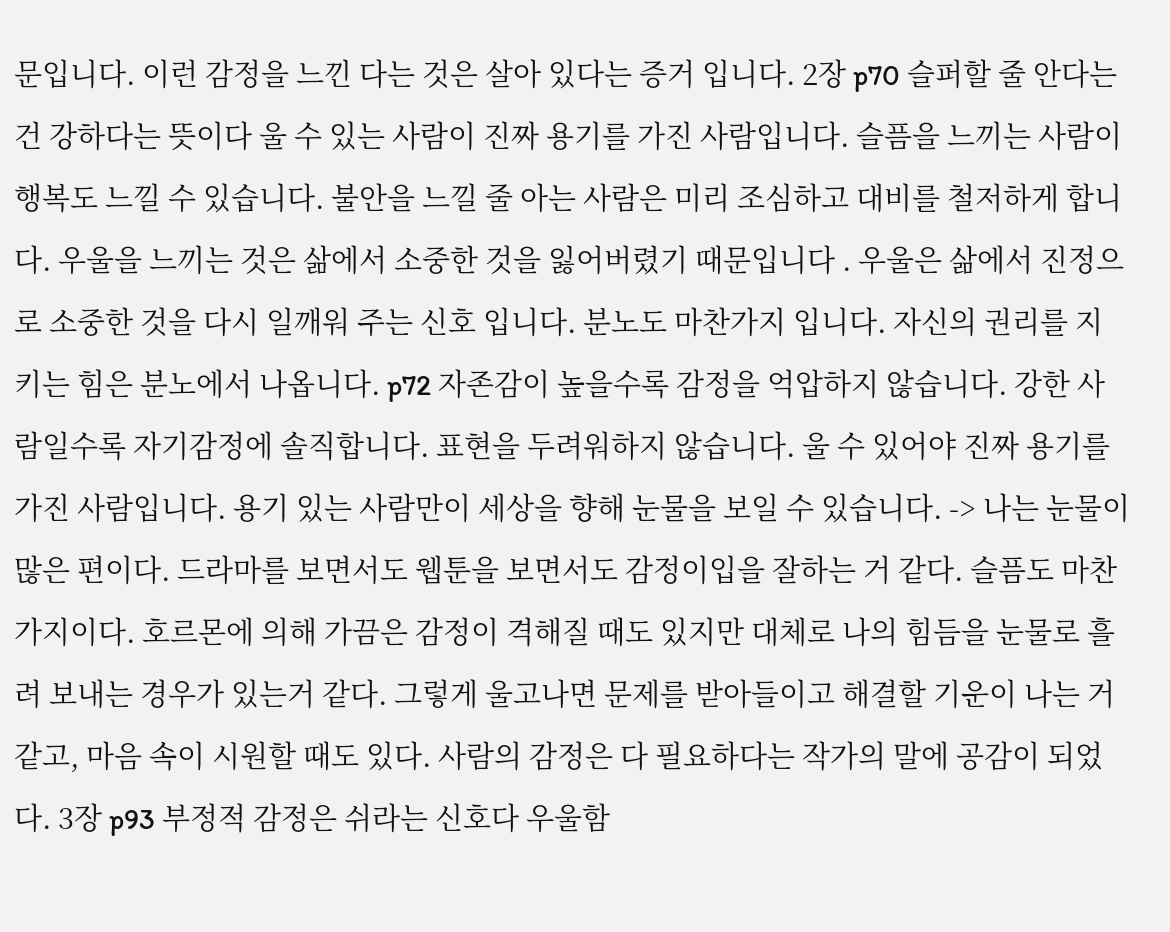문입니다. 이런 감정을 느낀 다는 것은 살아 있다는 증거 입니다. 2장 p70 슬퍼할 줄 안다는 건 강하다는 뜻이다 울 수 있는 사람이 진짜 용기를 가진 사람입니다. 슬픔을 느끼는 사람이 행복도 느낄 수 있습니다. 불안을 느낄 줄 아는 사람은 미리 조심하고 대비를 철저하게 합니다. 우울을 느끼는 것은 삶에서 소중한 것을 잃어버렸기 때문입니다 . 우울은 삶에서 진정으로 소중한 것을 다시 일깨워 주는 신호 입니다. 분노도 마찬가지 입니다. 자신의 권리를 지키는 힘은 분노에서 나옵니다. p72 자존감이 높을수록 감정을 억압하지 않습니다. 강한 사람일수록 자기감정에 솔직합니다. 표현을 두려워하지 않습니다. 울 수 있어야 진짜 용기를 가진 사람입니다. 용기 있는 사람만이 세상을 향해 눈물을 보일 수 있습니다. -> 나는 눈물이 많은 편이다. 드라마를 보면서도 웹툰을 보면서도 감정이입을 잘하는 거 같다. 슬픔도 마찬가지이다. 호르몬에 의해 가끔은 감정이 격해질 때도 있지만 대체로 나의 힘듬을 눈물로 흘려 보내는 경우가 있는거 같다. 그렇게 울고나면 문제를 받아들이고 해결할 기운이 나는 거 같고, 마음 속이 시원할 때도 있다. 사람의 감정은 다 필요하다는 작가의 말에 공감이 되었다. 3장 p93 부정적 감정은 쉬라는 신호다 우울함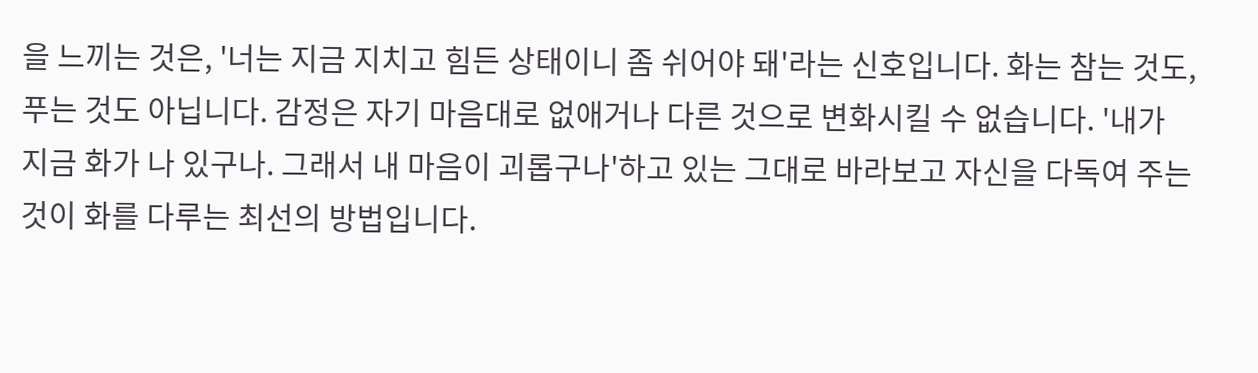을 느끼는 것은, '너는 지금 지치고 힘든 상태이니 좀 쉬어야 돼'라는 신호입니다. 화는 참는 것도, 푸는 것도 아닙니다. 감정은 자기 마음대로 없애거나 다른 것으로 변화시킬 수 없습니다. '내가 지금 화가 나 있구나. 그래서 내 마음이 괴롭구나'하고 있는 그대로 바라보고 자신을 다독여 주는 것이 화를 다루는 최선의 방법입니다.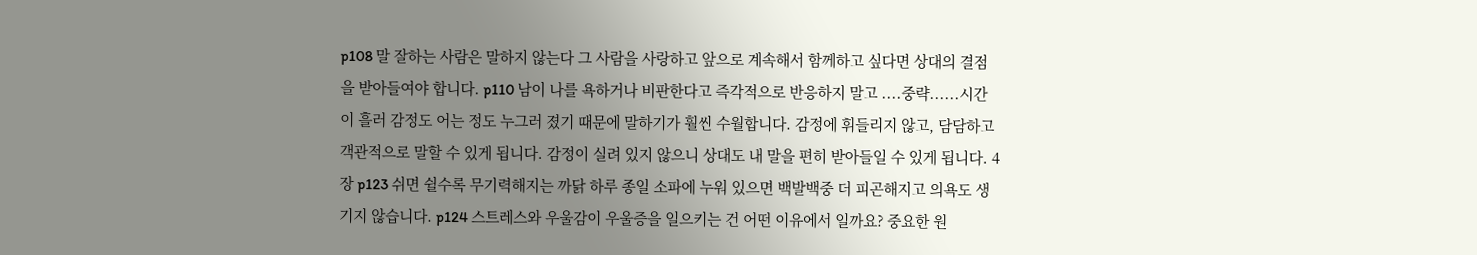p108 말 잘하는 사람은 말하지 않는다 그 사람을 사랑하고 앞으로 계속해서 함께하고 싶다면 상대의 결점을 받아들여야 합니다. p110 남이 나를 욕하거나 비판한다고 즉각적으로 반응하지 말고 ....중략......시간이 흘러 감정도 어는 정도 누그러 졌기 때문에 말하기가 훨씬 수월합니다. 감정에 휘들리지 않고, 담담하고 객관적으로 말할 수 있게 됩니다. 감정이 실려 있지 않으니 상대도 내 말을 편히 받아들일 수 있게 됩니다. 4장 p123 쉬면 쉴수록 무기력해지는 까닭 하루 종일 소파에 누워 있으면 백발백중 더 피곤해지고 의욕도 생기지 않습니다. p124 스트레스와 우울감이 우울증을 일으키는 건 어떤 이유에서 일까요? 중요한 원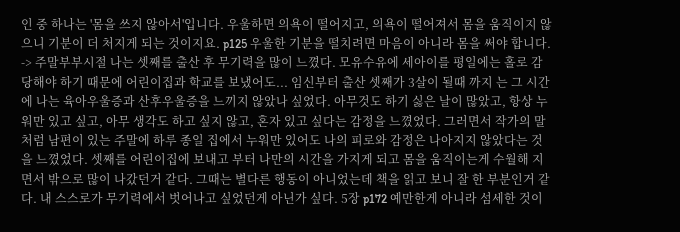인 중 하나는 '몸을 쓰지 않아서'입니다. 우울하면 의욕이 떨어지고, 의욕이 떨어져서 몸을 움직이지 않으니 기분이 더 처지게 되는 것이지요. p125 우울한 기분을 떨치려면 마음이 아니라 몸을 써야 합니다. -> 주말부부시절 나는 셋째를 출산 후 무기력을 많이 느꼈다. 모유수유에 세아이를 평일에는 홀로 감당해야 하기 때문에 어린이집과 학교를 보냈어도... 임신부터 출산 셋째가 3살이 될때 까지 는 그 시간에 나는 육아우울증과 산후우울증을 느끼지 않았나 싶었다. 아무것도 하기 싫은 날이 많았고, 항상 누워만 있고 싶고, 아무 생각도 하고 싶지 않고, 혼자 있고 싶다는 감정을 느꼈었다. 그러면서 작가의 말처럼 남편이 있는 주말에 하루 종일 집에서 누워만 있어도 나의 피로와 감정은 나아지지 않았다는 것을 느꼈었다. 셋째를 어린이집에 보내고 부터 나만의 시간을 가지게 되고 몸을 움직이는게 수월해 지면서 밖으로 많이 나갔던거 같다. 그때는 별다른 행동이 아니었는데 책을 읽고 보니 잘 한 부분인거 같다. 내 스스로가 무기력에서 벗어나고 싶었던게 아닌가 싶다. 5장 p172 예만한게 아니라 섬세한 것이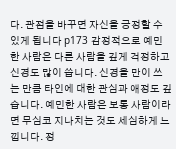다. 관점을 바꾸면 자신을 긍정할 수 있게 됩니다 p173 감정적으로 예민한 사람은 다른 사람을 깊게 걱정하고 신경도 많이 씁니다. 신경을 만이 쓰는 만큼 타인에 대한 관심과 애정도 깊습니다. 예민한 사람은 보통 사람이라면 무심코 지나치는 것도 세심하게 느낍니다. 정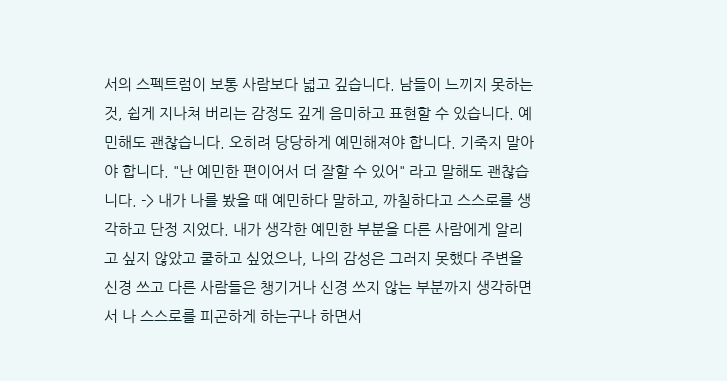서의 스펙트럼이 보통 사람보다 넓고 깊습니다. 남들이 느끼지 못하는 것, 쉽게 지나쳐 버리는 감정도 깊게 음미하고 표현할 수 있습니다. 예민해도 괜찮습니다. 오히려 당당하게 예민해져야 합니다. 기죽지 말아야 합니다. "난 예민한 편이어서 더 잘할 수 있어" 라고 말해도 괜찮습니다. -> 내가 나를 봤을 때 예민하다 말하고, 까칠하다고 스스로를 생각하고 단정 지었다. 내가 생각한 예민한 부분을 다른 사람에게 알리고 싶지 않았고 쿨하고 싶었으나, 나의 감성은 그러지 못했다 주변을 신경 쓰고 다른 사람들은 챙기거나 신경 쓰지 않는 부분까지 생각하면서 나 스스로를 피곤하게 하는구나 하면서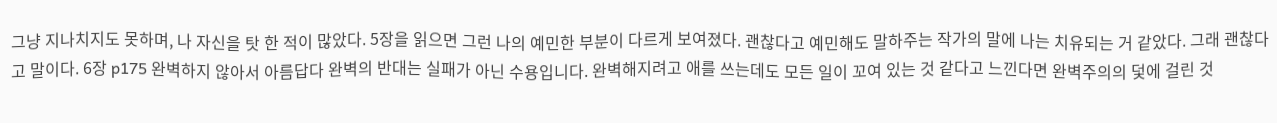그냥 지나치지도 못하며, 나 자신을 탓 한 적이 많았다. 5장을 읽으면 그런 나의 예민한 부분이 다르게 보여졌다. 괜찮다고 예민해도 말하주는 작가의 말에 나는 치유되는 거 같았다. 그래 괜찮다고 말이다. 6장 p175 완벽하지 않아서 아름답다 완벽의 반대는 실패가 아닌 수용입니다. 완벽해지려고 애를 쓰는데도 모든 일이 꼬여 있는 것 같다고 느낀다면 완벽주의의 덫에 걸린 것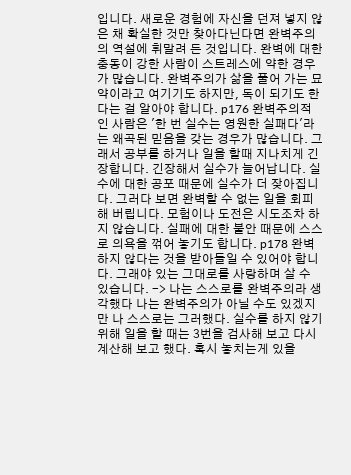입니다. 새로운 경험에 자신을 던져 넣지 않은 채 확실한 것만 찾아다닌다면 완벽주의의 역설에 휘말려 든 것입니다. 완벽에 대한 충동이 강한 사람이 스트레스에 약한 경우가 많습니다. 완벽주의가 삶을 풀어 가는 묘약이라고 여기기도 하지만, 독이 되기도 한다는 걸 알아야 합니다. p176 완벽주의적인 사람은 '한 번 실수는 영원한 실패다'라는 왜곡된 믿음을 갖는 경우가 많습니다. 그래서 공부를 하거나 일을 할때 지나치게 긴장합니다. 긴장해서 실수가 늘어납니다. 실수에 대한 공포 때문에 실수가 더 잦아집니다. 그러다 보면 완벽할 수 없는 일을 회피해 버립니다. 모험이나 도전은 시도조차 하지 않습니다. 실패에 대한 불안 때문에 스스로 의욕을 꺾어 놓기도 합니다. p178 완벽하지 않다는 것을 받아들일 수 있어야 합니다. 그래야 있는 그대로를 사랑하며 살 수 있습니다. -> 나는 스스로를 완벽주의라 생각했다 나는 완벽주의가 아닐 수도 있겠지만 나 스스로는 그러했다. 실수를 하지 않기 위해 일을 할 때는 3번을 검사해 보고 다시 계산해 보고 했다. 혹시 놓치는게 있을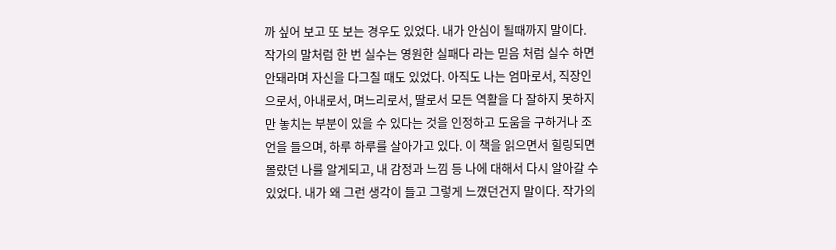까 싶어 보고 또 보는 경우도 있었다. 내가 안심이 될때까지 말이다. 작가의 말처럼 한 번 실수는 영원한 실패다 라는 믿음 처럼 실수 하면 안돼라며 자신을 다그칠 때도 있었다. 아직도 나는 엄마로서, 직장인으로서, 아내로서, 며느리로서, 딸로서 모든 역활을 다 잘하지 못하지만 놓치는 부분이 있을 수 있다는 것을 인정하고 도움을 구하거나 조언을 들으며, 하루 하루를 살아가고 있다. 이 책을 읽으면서 힐링되면 몰랐던 나를 알게되고, 내 감정과 느낌 등 나에 대해서 다시 알아갈 수 있었다. 내가 왜 그런 생각이 들고 그렇게 느꼈던건지 말이다. 작가의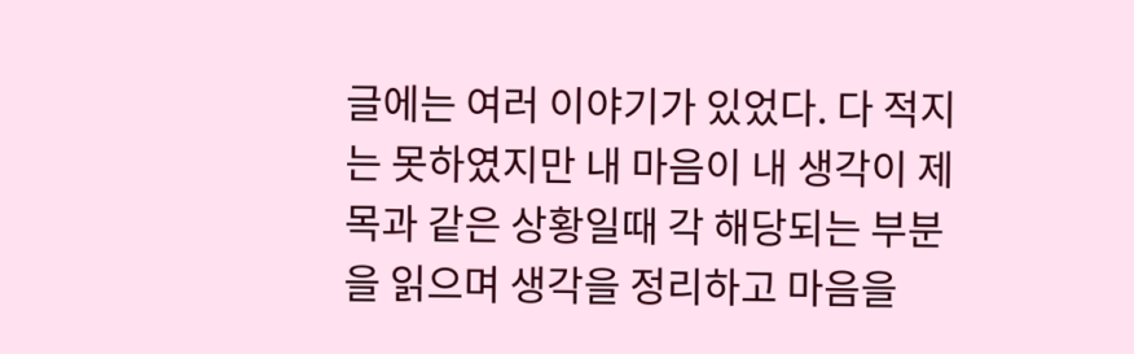글에는 여러 이야기가 있었다. 다 적지는 못하였지만 내 마음이 내 생각이 제목과 같은 상황일때 각 해당되는 부분을 읽으며 생각을 정리하고 마음을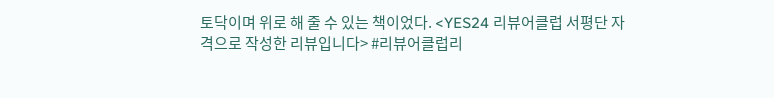토닥이며 위로 해 줄 수 있는 책이었다. <YES24 리뷰어클럽 서평단 자격으로 작성한 리뷰입니다> #리뷰어클럽리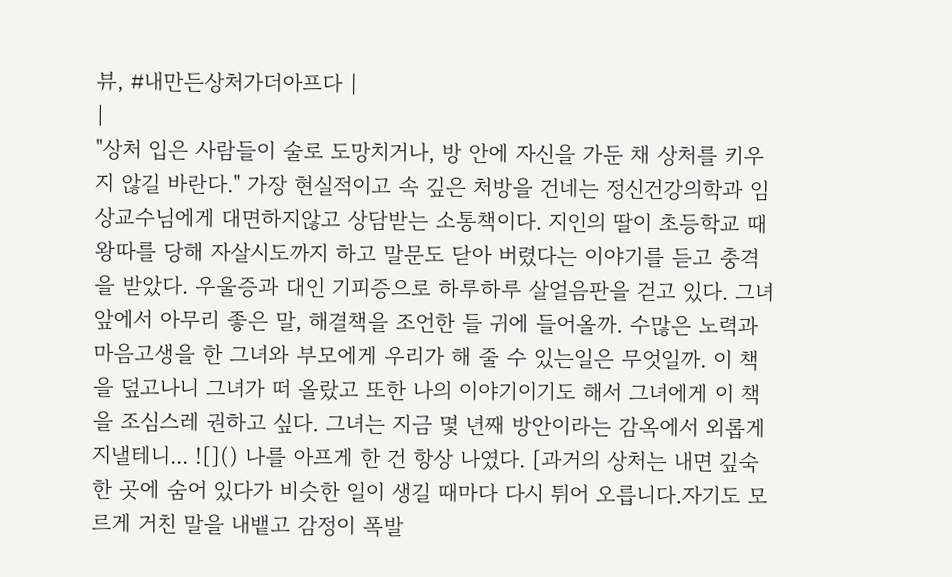뷰, #내만든상처가더아프다 |
|
"상처 입은 사람들이 술로 도망치거나, 방 안에 자신을 가둔 채 상처를 키우지 않길 바란다." 가장 현실적이고 속 깊은 처방을 건네는 정신건강의학과 임상교수님에게 대면하지않고 상담받는 소통책이다. 지인의 딸이 초등학교 때 왕따를 당해 자살시도까지 하고 말문도 닫아 버렸다는 이야기를 듣고 충격을 받았다. 우울증과 대인 기피증으로 하루하루 살얼음판을 걷고 있다. 그녀 앞에서 아무리 좋은 말, 해결책을 조언한 들 귀에 들어올까. 수많은 노력과 마음고생을 한 그녀와 부모에게 우리가 해 줄 수 있는일은 무엇일까. 이 책을 덮고나니 그녀가 떠 올랐고 또한 나의 이야기이기도 해서 그녀에게 이 책을 조심스레 권하고 싶다. 그녀는 지금 몇 년째 방안이라는 감옥에서 외롭게 지낼테니... ![]() 나를 아프게 한 건 항상 나였다. [과거의 상처는 내면 깊숙한 곳에 숨어 있다가 비슷한 일이 생길 때마다 다시 튀어 오릅니다.자기도 모르게 거친 말을 내뱉고 감정이 폭발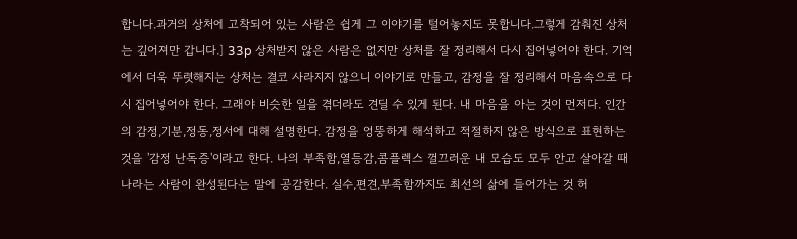합니다.과거의 상처에 고착되어 있는 사람은 쉽게 그 이야기를 털어놓지도 못합니다.그렇게 감춰진 상처는 깊어져만 갑니다.] 33p 상처받지 않은 사람은 없지만 상처를 잘 정리해서 다시 집어넣어야 한다. 기억에서 더욱 뚜렷해지는 상처는 결코 사라지지 않으니 이야기로 만들고, 감정을 잘 정리해서 마음속으로 다시 집어넣어야 한다. 그래야 비슷한 일을 겪더라도 견딜 수 있게 된다. 내 마음을 아는 것이 먼저다. 인간의 감정,기분,정동,정서에 대해 설명한다. 감정을 엉뚱하게 해석하고 적절하지 않은 방식으로 표현하는 것을 '감정 난독증'이라고 한다. 나의 부족함,열등감,콤플렉스 껄끄러운 내 모습도 모두 안고 살아갈 때 나라는 사람이 완성된다는 말에 공감한다. 실수,편견,부족함까지도 최선의 삶에 들어가는 것 허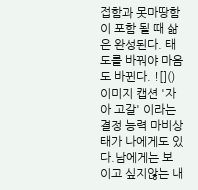접함과 못마땅함이 포함 될 때 삶은 완성된다. 태도를 바꿔야 마음도 바뀐다. ![]() 이미지 캡션 '자아 고갈' 이라는 결정 능력 마비상태가 나에게도 있다.남에게는 보이고 싶지않는 내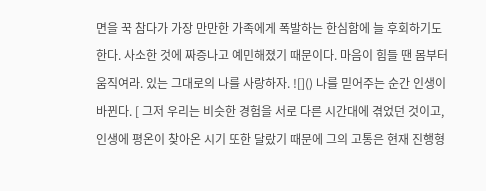면을 꾹 참다가 가장 만만한 가족에게 폭발하는 한심함에 늘 후회하기도 한다. 사소한 것에 짜증나고 예민해졌기 때문이다. 마음이 힘들 땐 몸부터 움직여라. 있는 그대로의 나를 사랑하자. ![]() 나를 믿어주는 순간 인생이 바뀐다. [ 그저 우리는 비슷한 경험을 서로 다른 시간대에 겪었던 것이고, 인생에 평온이 찾아온 시기 또한 달랐기 때문에 그의 고통은 현재 진행형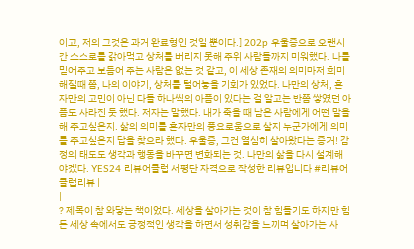이고, 저의 그것은 과거 완료형인 것일 뿐이다.] 202p 우울증으로 오랜시간 스스로를 갉아먹고 상처를 버리지 못해 주위 사람들까지 미워했다. 나를 믿어주고 보듬어 주는 사람은 없는 것 같고, 이 세상 존재의 의미마저 희미해질때 쯤, 나의 이야기, 상처를 털어놓을 기회가 있었다. 나만의 상처, 혼자만의 고민이 아닌 다들 하나씩의 아픔이 있다는 걸 알고는 반쯤 쌓였던 아픔도 사라진 듯 했다. 저자는 말했다. 내가 죽을 때 남은 사람에게 어떤 말을 해 주고싶은지. 삶의 의미를 혼자만의 풍요로움으로 살지 누군가에게 의미를 주고싶은지 답을 찾으라 했다. 우울증, 그건 열심히 살아왔다는 증거! 감정의 태도도 생각과 행동을 바꾸면 변화되는 것. 나만의 삶을 다시 설계해야겠다. YES24 리뷰어클럽 서평단 자격으로 작성한 리뷰입니다 #리뷰어클럽리뷰 |
|
? 제목이 참 와닿는 책이었다. 세상을 살아가는 것이 참 힘들기도 하지만 힘든 세상 속에서도 긍정적인 생각을 하면서 성취감을 느끼며 살아가는 사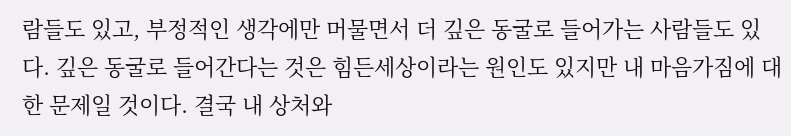람들도 있고, 부정적인 생각에만 머물면서 더 깊은 동굴로 들어가는 사람들도 있다. 깊은 동굴로 들어간다는 것은 힘든세상이라는 원인도 있지만 내 마음가짐에 대한 문제일 것이다. 결국 내 상처와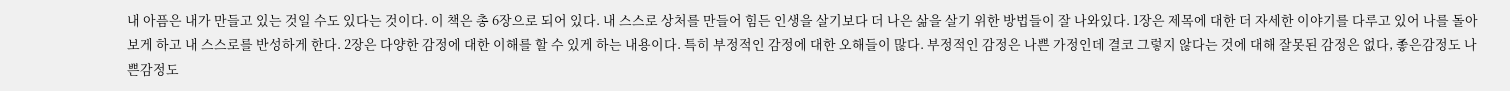내 아픔은 내가 만들고 있는 것일 수도 있다는 것이다. 이 책은 총 6장으로 되어 있다. 내 스스로 상처를 만들어 힘든 인생을 살기보다 더 나은 삶을 살기 위한 방법들이 잘 나와있다. 1장은 제목에 대한 더 자세한 이야기를 다루고 있어 나를 돌아보게 하고 내 스스로를 반성하게 한다. 2장은 다양한 감정에 대한 이해를 할 수 있게 하는 내용이다. 특히 부정적인 감정에 대한 오해들이 많다. 부정적인 감정은 나쁜 가정인데 결코 그렇지 않다는 것에 대해 잘못된 감정은 없다, 좋은감정도 나쁜감정도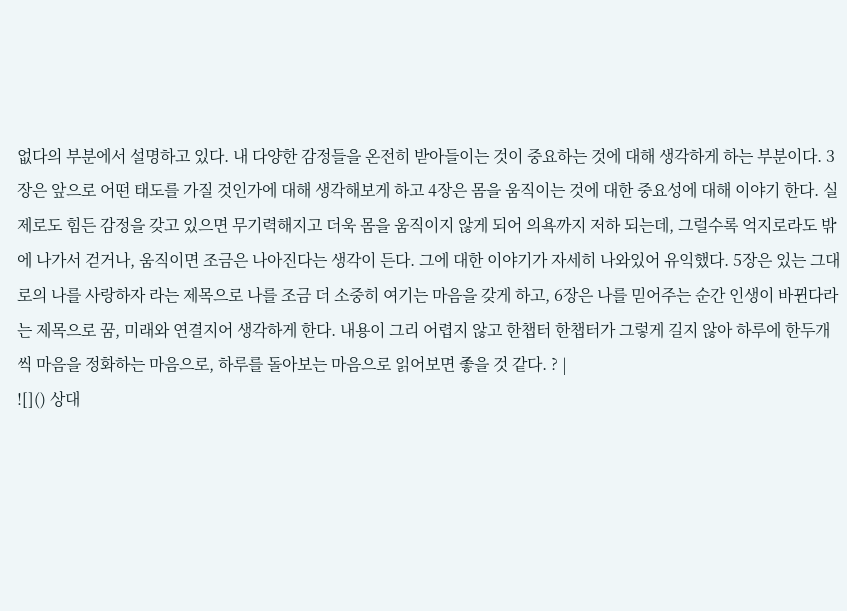없다의 부분에서 설명하고 있다. 내 다양한 감정들을 온전히 받아들이는 것이 중요하는 것에 대해 생각하게 하는 부분이다. 3장은 앞으로 어떤 태도를 가질 것인가에 대해 생각해보게 하고 4장은 몸을 움직이는 것에 대한 중요성에 대해 이야기 한다. 실제로도 힘든 감정을 갖고 있으면 무기력해지고 더욱 몸을 움직이지 않게 되어 의욕까지 저하 되는데, 그럴수록 억지로라도 밖에 나가서 걷거나, 움직이면 조금은 나아진다는 생각이 든다. 그에 대한 이야기가 자세히 나와있어 유익했다. 5장은 있는 그대로의 나를 사랑하자 라는 제목으로 나를 조금 더 소중히 여기는 마음을 갖게 하고, 6장은 나를 믿어주는 순간 인생이 바뀐다라는 제목으로 꿈, 미래와 연결지어 생각하게 한다. 내용이 그리 어렵지 않고 한챕터 한챕터가 그렇게 길지 않아 하루에 한두개씩 마음을 정화하는 마음으로, 하루를 돌아보는 마음으로 읽어보면 좋을 것 같다. ? |
![]() 상대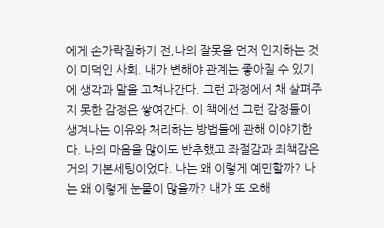에게 손가락질하기 전,나의 잘못을 먼저 인지하는 것이 미덕인 사회. 내가 변해야 관계는 좋아질 수 있기에 생각과 말을 고쳐나간다. 그런 과정에서 채 살펴주지 못한 감정은 쌓여간다. 이 책에선 그런 감정들이 생겨나는 이유와 처리하는 방법들에 관해 이야기한다. 나의 마음을 많이도 반추했고 좌절감과 죄책감은 거의 기본세팅이었다. 나는 왜 이렇게 예민할까? 나는 왜 이렇게 눈물이 많을까? 내가 또 오해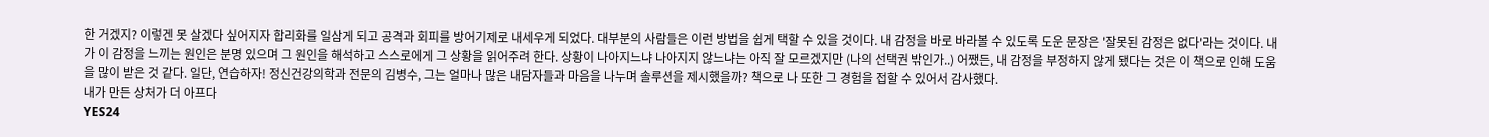한 거겠지? 이렇겐 못 살겠다 싶어지자 합리화를 일삼게 되고 공격과 회피를 방어기제로 내세우게 되었다. 대부분의 사람들은 이런 방법을 쉽게 택할 수 있을 것이다. 내 감정을 바로 바라볼 수 있도록 도운 문장은 '잘못된 감정은 없다'라는 것이다. 내가 이 감정을 느끼는 원인은 분명 있으며 그 원인을 해석하고 스스로에게 그 상황을 읽어주려 한다. 상황이 나아지느냐 나아지지 않느냐는 아직 잘 모르겠지만 (나의 선택권 밖인가..) 어쨌든, 내 감정을 부정하지 않게 됐다는 것은 이 책으로 인해 도움을 많이 받은 것 같다. 일단, 연습하자! 정신건강의학과 전문의 김병수, 그는 얼마나 많은 내담자들과 마음을 나누며 솔루션을 제시했을까? 책으로 나 또한 그 경험을 접할 수 있어서 감사했다.
내가 만든 상처가 더 아프다
YES24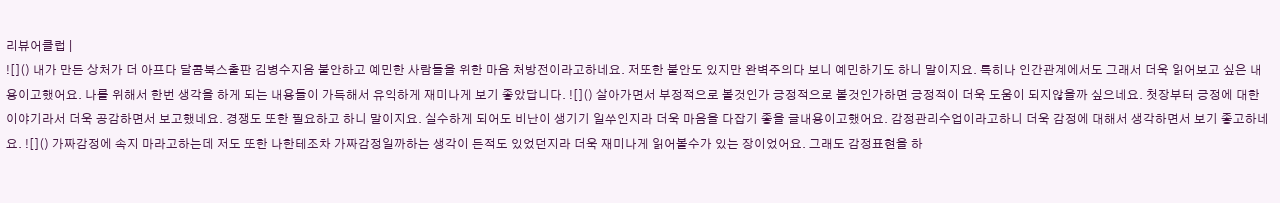리뷰어클럽 |
![]() 내가 만든 상처가 더 아프다 달콤북스출판 김병수지음 불안하고 예민한 사람들을 위한 마음 처방전이라고하네요. 저또한 불안도 있지만 완벽주의다 보니 예민하기도 하니 말이지요. 특히나 인간관계에서도 그래서 더욱 읽어보고 싶은 내용이고했어요. 나를 위해서 한번 생각을 하게 되는 내용들이 가득해서 유익하게 재미나게 보기 좋았답니다. ![]() 살아가면서 부정적으로 볼것인가 긍정적으로 볼것인가하면 긍정적이 더욱 도움이 되지않을까 싶으네요. 첫장부터 긍정에 대한 이야기라서 더욱 공감하면서 보고했네요. 경쟁도 또한 필요하고 하니 말이지요. 실수하게 되어도 비난이 생기기 일쑤인지라 더욱 마음을 다잡기 좋을 글내용이고했어요. 감정관리수업이라고하니 더욱 감정에 대해서 생각하면서 보기 좋고하네요. ![]() 가짜감정에 속지 마라고하는데 저도 또한 나한테조차 가짜감정일까하는 생각이 든적도 있었던지라 더욱 재미나게 읽어볼수가 있는 장이었어요. 그래도 감정표현을 하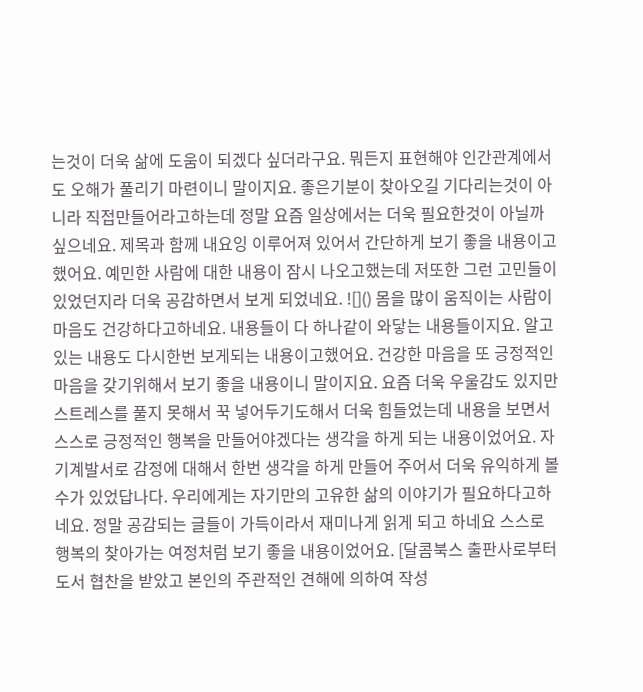는것이 더욱 삶에 도움이 되겠다 싶더라구요. 뭐든지 표현해야 인간관계에서도 오해가 풀리기 마련이니 말이지요. 좋은기분이 찾아오길 기다리는것이 아니라 직접만들어라고하는데 정말 요즘 일상에서는 더욱 필요한것이 아닐까 싶으네요. 제목과 함께 내요잉 이루어져 있어서 간단하게 보기 좋을 내용이고했어요. 예민한 사람에 대한 내용이 잠시 나오고했는데 저또한 그런 고민들이 있었던지라 더욱 공감하면서 보게 되었네요. ![]() 몸을 많이 움직이는 사람이 마음도 건강하다고하네요. 내용들이 다 하나같이 와닿는 내용들이지요. 알고있는 내용도 다시한번 보게되는 내용이고했어요. 건강한 마음을 또 긍정적인 마음을 갖기위해서 보기 좋을 내용이니 말이지요. 요즘 더욱 우울감도 있지만 스트레스를 풀지 못해서 꾹 넣어두기도해서 더욱 힘들었는데 내용을 보면서 스스로 긍정적인 행복을 만들어야겠다는 생각을 하게 되는 내용이었어요. 자기계발서로 감정에 대해서 한번 생각을 하게 만들어 주어서 더욱 유익하게 볼수가 있었답나다. 우리에게는 자기만의 고유한 삶의 이야기가 필요하다고하네요. 정말 공감되는 글들이 가득이라서 재미나게 읽게 되고 하네요 스스로 행복의 찾아가는 여정처럼 보기 좋을 내용이었어요. [달콤북스 출판사로부터 도서 협찬을 받았고 본인의 주관적인 견해에 의하여 작성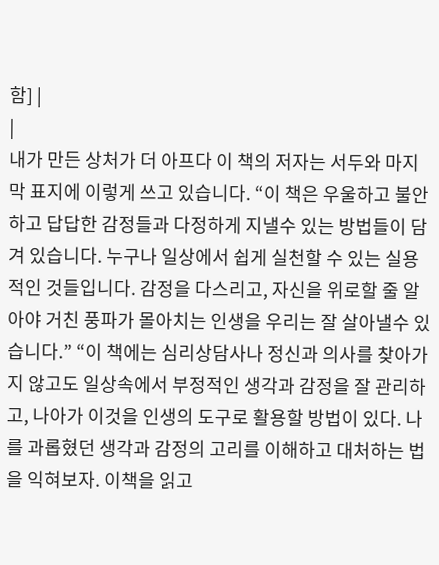함] |
|
내가 만든 상처가 더 아프다 이 책의 저자는 서두와 마지막 표지에 이렇게 쓰고 있습니다. “이 책은 우울하고 불안하고 답답한 감정들과 다정하게 지낼수 있는 방법들이 담겨 있습니다. 누구나 일상에서 쉽게 실천할 수 있는 실용적인 것들입니다. 감정을 다스리고, 자신을 위로할 줄 알아야 거친 풍파가 몰아치는 인생을 우리는 잘 살아낼수 있습니다.” “이 책에는 심리상담사나 정신과 의사를 찾아가지 않고도 일상속에서 부정적인 생각과 감정을 잘 관리하고, 나아가 이것을 인생의 도구로 활용할 방법이 있다. 나를 과롭혔던 생각과 감정의 고리를 이해하고 대처하는 법을 익혀보자. 이책을 읽고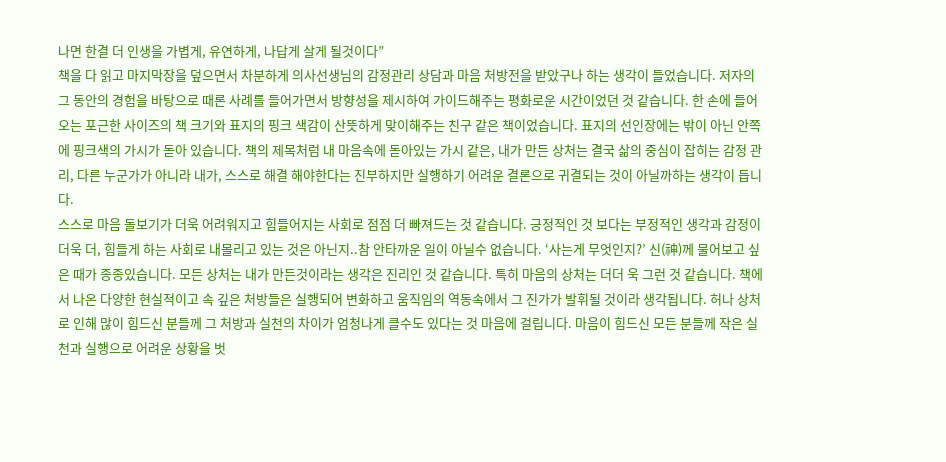나면 한결 더 인생을 가볍게, 유연하게, 나답게 살게 될것이다”
책을 다 읽고 마지막장을 덮으면서 차분하게 의사선생님의 감정관리 상담과 마음 처방전을 받았구나 하는 생각이 들었습니다. 저자의 그 동안의 경험을 바탕으로 때론 사례를 들어가면서 방향성을 제시하여 가이드해주는 평화로운 시간이었던 것 같습니다. 한 손에 들어오는 포근한 사이즈의 책 크기와 표지의 핑크 색감이 산뜻하게 맞이해주는 친구 같은 책이었습니다. 표지의 선인장에는 밖이 아닌 안쪽에 핑크색의 가시가 돋아 있습니다. 책의 제목처럼 내 마음속에 돋아있는 가시 같은, 내가 만든 상처는 결국 삶의 중심이 잡히는 감정 관리, 다른 누군가가 아니라 내가, 스스로 해결 해야한다는 진부하지만 실행하기 어려운 결론으로 귀결되는 것이 아닐까하는 생각이 듭니다.
스스로 마음 돌보기가 더욱 어려워지고 힘들어지는 사회로 점점 더 빠져드는 것 같습니다. 긍정적인 것 보다는 부정적인 생각과 감정이 더욱 더, 힘들게 하는 사회로 내몰리고 있는 것은 아닌지..참 안타까운 일이 아닐수 없습니다. ‘사는게 무엇인지?’ 신(神)께 물어보고 싶은 때가 종종있습니다. 모든 상처는 내가 만든것이라는 생각은 진리인 것 같습니다. 특히 마음의 상처는 더더 욱 그런 것 같습니다. 책에서 나온 다양한 현실적이고 속 깊은 처방들은 실행되어 변화하고 움직임의 역동속에서 그 진가가 발휘될 것이라 생각됩니다. 허나 상처로 인해 많이 힘드신 분들께 그 처방과 실천의 차이가 엄청나게 클수도 있다는 것 마음에 걸립니다. 마음이 힘드신 모든 분들께 작은 실천과 실행으로 어려운 상황을 벗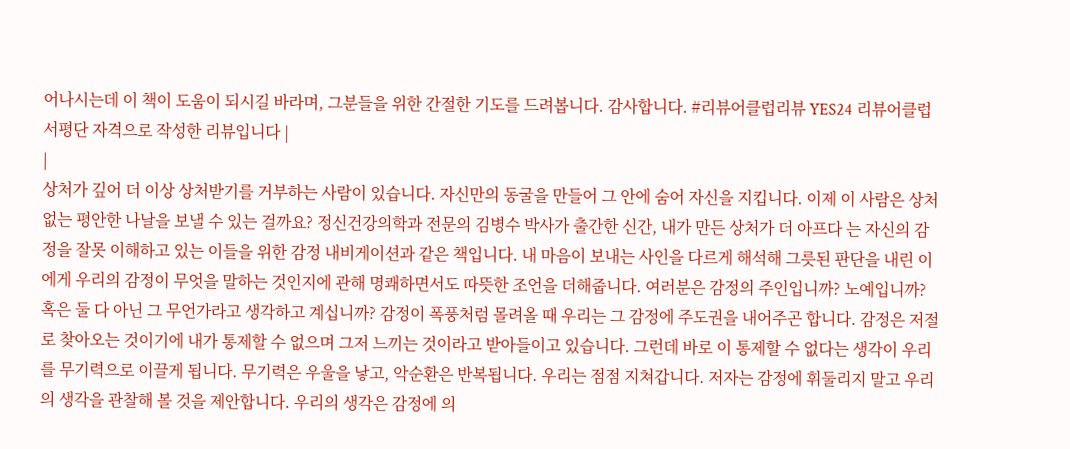어나시는데 이 책이 도움이 되시길 바라며, 그분들을 위한 간절한 기도를 드려봅니다. 감사합니다. #리뷰어클럽리뷰 YES24 리뷰어클럽 서평단 자격으로 작성한 리뷰입니다 |
|
상처가 깊어 더 이상 상처받기를 거부하는 사람이 있습니다. 자신만의 동굴을 만들어 그 안에 숨어 자신을 지킵니다. 이제 이 사람은 상처 없는 평안한 나날을 보낼 수 있는 걸까요? 정신건강의학과 전문의 김병수 박사가 출간한 신간, 내가 만든 상처가 더 아프다 는 자신의 감정을 잘못 이해하고 있는 이들을 위한 감정 내비게이션과 같은 책입니다. 내 마음이 보내는 사인을 다르게 해석해 그릇된 판단을 내린 이에게 우리의 감정이 무엇을 말하는 것인지에 관해 명쾌하면서도 따뜻한 조언을 더해줍니다. 여러분은 감정의 주인입니까? 노예입니까? 혹은 둘 다 아닌 그 무언가라고 생각하고 계십니까? 감정이 폭풍처럼 몰려올 때 우리는 그 감정에 주도권을 내어주곤 합니다. 감정은 저절로 찾아오는 것이기에 내가 통제할 수 없으며 그저 느끼는 것이라고 받아들이고 있습니다. 그런데 바로 이 통제할 수 없다는 생각이 우리를 무기력으로 이끌게 됩니다. 무기력은 우울을 낳고, 악순환은 반복됩니다. 우리는 점점 지쳐갑니다. 저자는 감정에 휘둘리지 말고 우리의 생각을 관찰해 볼 것을 제안합니다. 우리의 생각은 감정에 의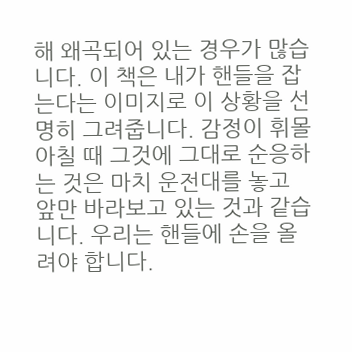해 왜곡되어 있는 경우가 많습니다. 이 책은 내가 핸들을 잡는다는 이미지로 이 상황을 선명히 그려줍니다. 감정이 휘몰아칠 때 그것에 그대로 순응하는 것은 마치 운전대를 놓고 앞만 바라보고 있는 것과 같습니다. 우리는 핸들에 손을 올려야 합니다.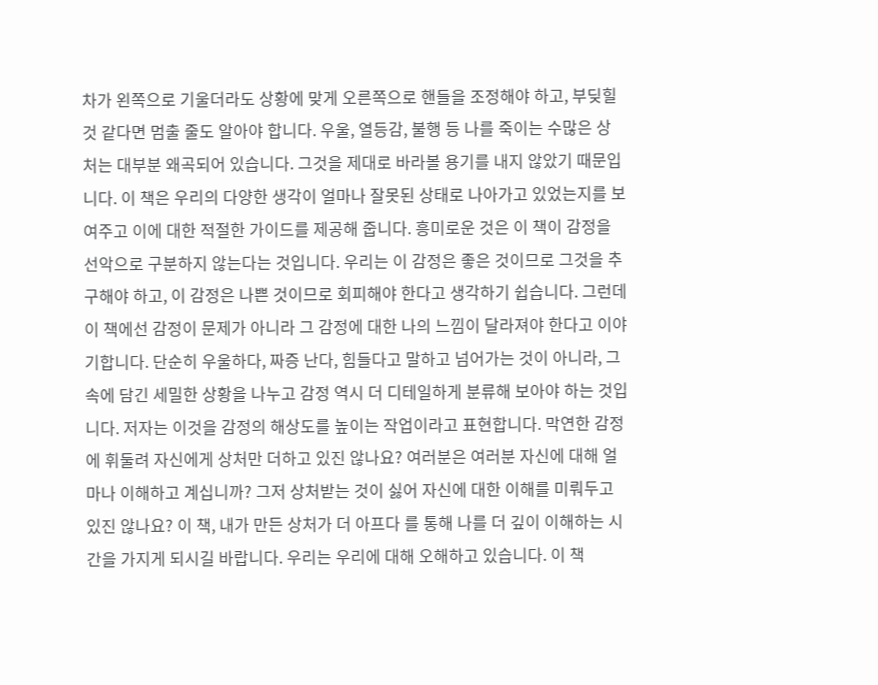차가 왼쪽으로 기울더라도 상황에 맞게 오른쪽으로 핸들을 조정해야 하고, 부딪힐 것 같다면 멈출 줄도 알아야 합니다. 우울, 열등감, 불행 등 나를 죽이는 수많은 상처는 대부분 왜곡되어 있습니다. 그것을 제대로 바라볼 용기를 내지 않았기 때문입니다. 이 책은 우리의 다양한 생각이 얼마나 잘못된 상태로 나아가고 있었는지를 보여주고 이에 대한 적절한 가이드를 제공해 줍니다. 흥미로운 것은 이 책이 감정을 선악으로 구분하지 않는다는 것입니다. 우리는 이 감정은 좋은 것이므로 그것을 추구해야 하고, 이 감정은 나쁜 것이므로 회피해야 한다고 생각하기 쉽습니다. 그런데 이 책에선 감정이 문제가 아니라 그 감정에 대한 나의 느낌이 달라져야 한다고 이야기합니다. 단순히 우울하다, 짜증 난다, 힘들다고 말하고 넘어가는 것이 아니라, 그 속에 담긴 세밀한 상황을 나누고 감정 역시 더 디테일하게 분류해 보아야 하는 것입니다. 저자는 이것을 감정의 해상도를 높이는 작업이라고 표현합니다. 막연한 감정에 휘둘려 자신에게 상처만 더하고 있진 않나요? 여러분은 여러분 자신에 대해 얼마나 이해하고 계십니까? 그저 상처받는 것이 싫어 자신에 대한 이해를 미뤄두고 있진 않나요? 이 책, 내가 만든 상처가 더 아프다 를 통해 나를 더 깊이 이해하는 시간을 가지게 되시길 바랍니다. 우리는 우리에 대해 오해하고 있습니다. 이 책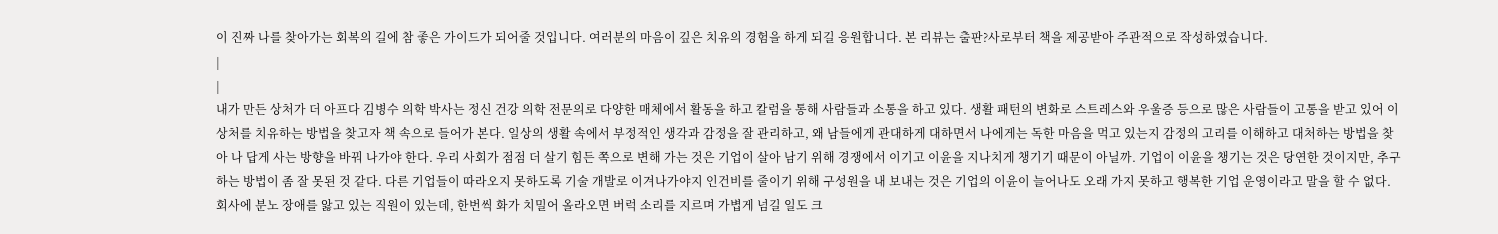이 진짜 나를 찾아가는 회복의 길에 참 좋은 가이드가 되어줄 것입니다. 여러분의 마음이 깊은 치유의 경험을 하게 되길 응원합니다. 본 리뷰는 출판?사로부터 책을 제공받아 주관적으로 작성하였습니다.
|
|
내가 만든 상처가 더 아프다 김병수 의학 박사는 정신 건강 의학 전문의로 다양한 매체에서 활동을 하고 칼럼을 통해 사람들과 소통을 하고 있다. 생활 패턴의 변화로 스트레스와 우울증 등으로 많은 사람들이 고통을 받고 있어 이 상처를 치유하는 방법을 찾고자 책 속으로 들어가 본다. 일상의 생활 속에서 부정적인 생각과 감정을 잘 관리하고, 왜 남들에게 관대하게 대하면서 나에게는 독한 마음을 먹고 있는지 감정의 고리를 이해하고 대처하는 방법을 찾아 나 답게 사는 방향을 바꿔 나가야 한다. 우리 사회가 점점 더 살기 힘든 쪽으로 변해 가는 것은 기업이 살아 남기 위해 경쟁에서 이기고 이윤을 지나치게 챙기기 때문이 아닐까. 기업이 이윤을 챙기는 것은 당연한 것이지만, 추구하는 방법이 좀 잘 못된 것 같다. 다른 기업들이 따라오지 못하도록 기술 개발로 이겨나가야지 인건비를 줄이기 위해 구성원을 내 보내는 것은 기업의 이윤이 늘어나도 오래 가지 못하고 행복한 기업 운영이라고 말을 할 수 없다. 회사에 분노 장애를 앓고 있는 직원이 있는데, 한번씩 화가 치밀어 올라오면 버럭 소리를 지르며 가볍게 넘길 일도 크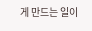게 만드는 일이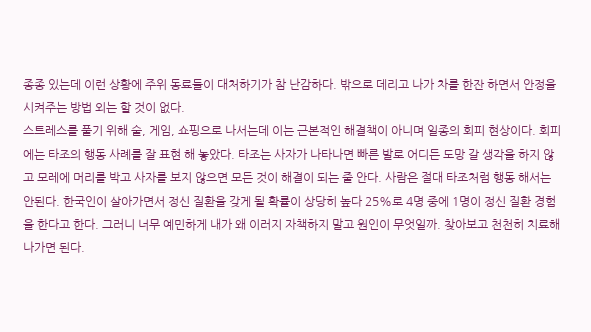종종 있는데 이런 상황에 주위 동료들이 대처하기가 참 난감하다. 밖으로 데리고 나가 차를 한잔 하면서 안정을 시켜주는 방법 외는 할 것이 없다.
스트레스를 풀기 위해 술, 게임, 쇼핑으로 나서는데 이는 근본적인 해결책이 아니며 일종의 회피 현상이다. 회피에는 타조의 행동 사례를 잘 표현 해 놓았다. 타조는 사자가 나타나면 빠른 발로 어디든 도망 갈 생각을 하지 않고 모레에 머리를 박고 사자를 보지 않으면 모든 것이 해결이 되는 줄 안다. 사람은 절대 타조처럼 행동 해서는 안된다. 한국인이 살아가면서 정신 질환을 갖게 될 확률이 상당히 높다 25%로 4명 중에 1명이 정신 질환 경험을 한다고 한다. 그러니 너무 예민하게 내가 왜 이러지 자책하지 말고 원인이 무엇일까. 찾아보고 천천히 치료해 나가면 된다.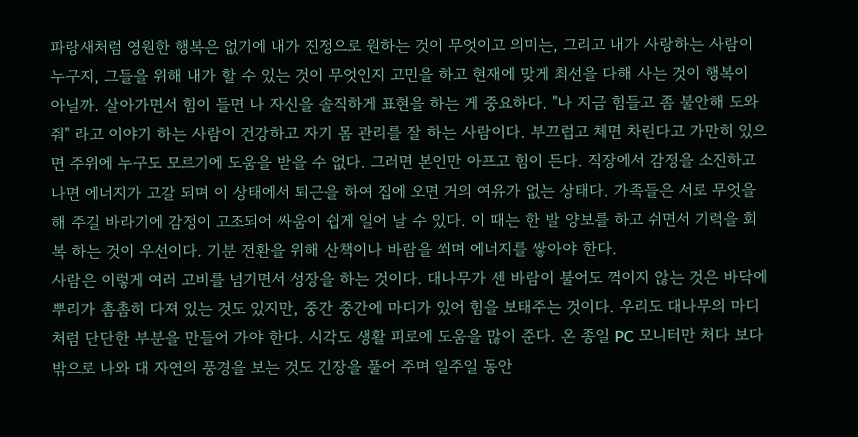파랑새처럼 영원한 행복은 없기에 내가 진정으로 원하는 것이 무엇이고 의미는, 그리고 내가 사랑하는 사람이 누구지, 그들을 위해 내가 할 수 있는 것이 무엇인지 고민을 하고 현재에 맞게 최선을 다해 사는 것이 행복이 아닐까. 살아가면서 힘이 들면 나 자신을 솔직하게 표현을 하는 게 중요하다. "나 지금 힘들고 좀 불안해 도와줘" 라고 이야기 하는 사람이 건강하고 자기 몸 관리를 잘 하는 사람이다. 부끄럽고 체면 차린다고 가만히 있으면 주위에 누구도 모르기에 도움을 받을 수 없다. 그러면 본인만 아프고 힘이 든다. 직장에서 감정을 소진하고 나면 에너지가 고갈 되며 이 상태에서 퇴근을 하여 집에 오면 거의 여유가 없는 상태다. 가족들은 서로 무엇을 해 주길 바라기에 감정이 고조되어 싸움이 쉽게 일어 날 수 있다. 이 때는 한 발 양보를 하고 쉬면서 기력을 회복 하는 것이 우선이다. 기분 전환을 위해 산책이나 바람을 쐬며 에너지를 쌓아야 한다.
사람은 이렇게 여러 고비를 넘기면서 성장을 하는 것이다. 대나무가 센 바람이 불어도 꺽이지 않는 것은 바닥에 뿌리가 촘촘히 다져 있는 것도 있지만, 중간 중간에 마디가 있어 힘을 보태주는 것이다. 우리도 대나무의 마디처럼 단단한 부분을 만들어 가야 한다. 시각도 생활 피로에 도움을 많이 준다. 온 종일 PC 모니터만 처다 보다 밖으로 나와 대 자연의 풍경을 보는 것도 긴장을 풀어 주며 일주일 동안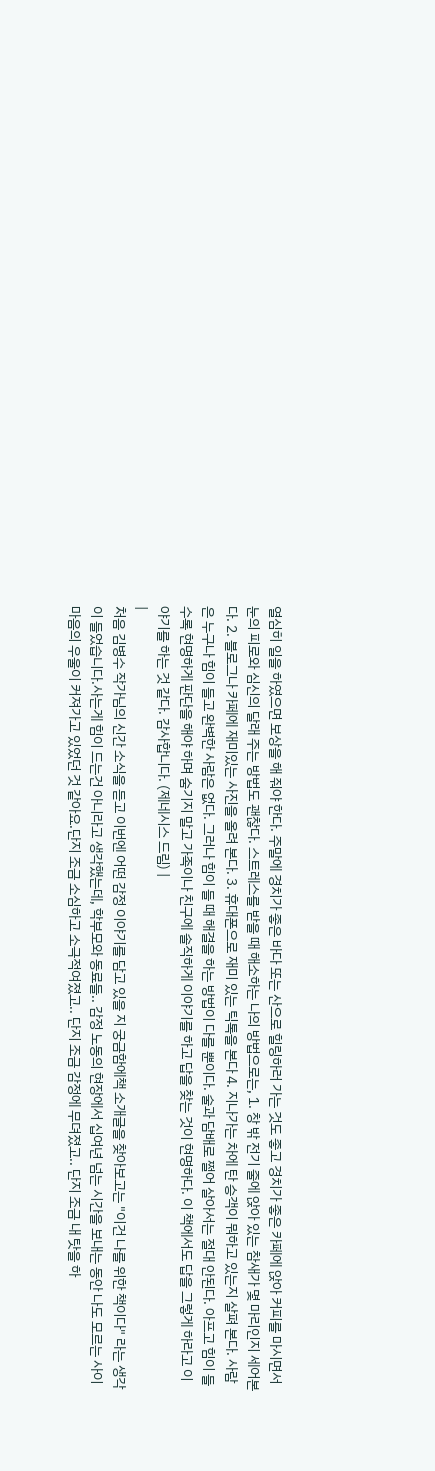열심히 일을 하였으면 보상을 해 줘야 한다. 주말에 경치가 좋은 바다 또는 산으로 힐링하러 가는 것도 좋고 경치가 좋은 카페에 앉아 커피를 마시면서 눈의 피로와 심신의 달래 주는 방법도 괜찮다. 스트레스를 받을 때 해소하는 나의 방법으로는, 1. 창 밖 전기 줄에 앉아 있는 참새가 몇 마리인지 세어본다. 2. 블로그나 카페에 재미있는 사진을 올려 본다. 3. 휴대폰으로 재미 있는 틱톡을 본다 4. 지나가는 차에 탄 승객이 뭐하고 있는지 살펴 본다. 사람은 누구나 힘이 들고 완벽한 사람은 없다. 그러나 힘이 들 때 해결을 하는 방법이 다를 뿐이다. 술과 담배로 쩔어 살아서는 절대 안된다. 아프고 힘이 들 수록 현명하게 판단을 해야 하며 숨기지 말고 가족이나 친구에 솔직하게 이야기를 하고 답을 찾는 것이 현명하다. 이 책에서도 답을 그렇게 하라고 이야기를 하는 것 같다. 감사합니다. (제네시스 드림) |
|
처음 김병수 작가님의 신간 소식을 듣고 이번엔 어떤 감정 이야기를 담고 있을 지 궁금함에책 소개글을 찾아보고는 "이건 나를 위한 책이다" 라는 생각이 들었습니다.사는게 힘이 드는건 아니라고 생각했는데, 학부모와 동료들.. 감정 노동의 현장에서 십여년 넘는 시간을 보내는 동안 나도 모르는 사이 마음의 우울이 커져가고 있었던 것 같아요.단지 조금 소심하고 소극적여졌고.. 단지 조금 감정에 무뎌졌고.. 단지 조금 내 탓을 하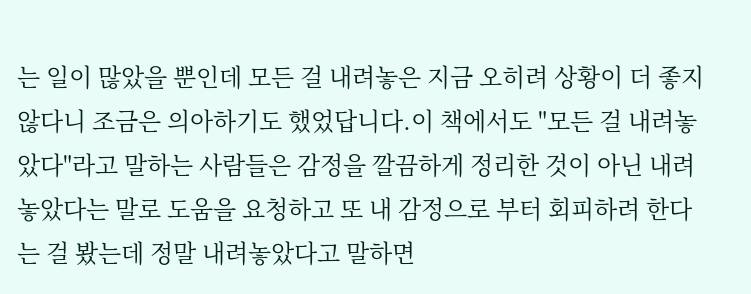는 일이 많았을 뿐인데 모든 걸 내려놓은 지금 오히려 상황이 더 좋지 않다니 조금은 의아하기도 했었답니다.이 책에서도 "모든 걸 내려놓았다"라고 말하는 사람들은 감정을 깔끔하게 정리한 것이 아닌 내려놓았다는 말로 도움을 요청하고 또 내 감정으로 부터 회피하려 한다는 걸 봤는데 정말 내려놓았다고 말하면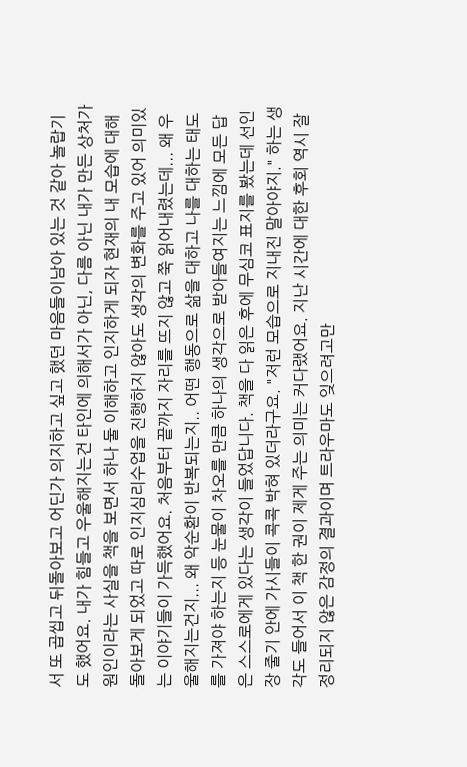서 또 곱씹고 뒤돌아보고 어딘가 의지하고 싶고 했던 마음들이남아 있는 것 같아 놀랍기도 했어요. 내가 힘들고 우울해지는건 타인에 의해서가 아닌, 다름 아닌 내가 만든 상처가 원인이라는 사실을 책을 보면서 하나 둘 이해하고 인지하게 되자 현재의 내 모습에 대해 돌아보게 되었고 따로 인지심리수업을 진행하지 않아도 생각의 변화를 주고 있어 의미있는 이야기들이 가득했어요. 처음부터 끝까지 자리를 뜨지 않고 쭉 읽어내렸는데... 왜 우울해지는건지... 왜 악순환이 반복되는지.. 어떤 행동으로 삶을 대하고 나를 대하는 태도를 가져야 하는지 등 눈물이 차오를 만큼 하나의 생각으로 받아들여지는 느낌에 모든 답은 스스로에게 있다는 생각이 들었답니다. 책을 다 읽은 후에 무심코 표지를 봤는데 선인장 줄기 안에 가시들이 콕콕 박혀 있더라구요. "저런 모습으로 지내진 말아야지." 하는 생각도 들어서 이 책 한 권이 제게 주는 의미는 커다랬어요. 지난 시간에 대한 후회 역시 잘 정리되지 않은 감정의 결과이며 트라우마도 잊으려고만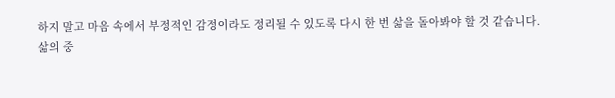하지 말고 마음 속에서 부정적인 감정이라도 정리될 수 있도록 다시 한 번 삶을 돌아봐야 할 것 같습니다.
삶의 중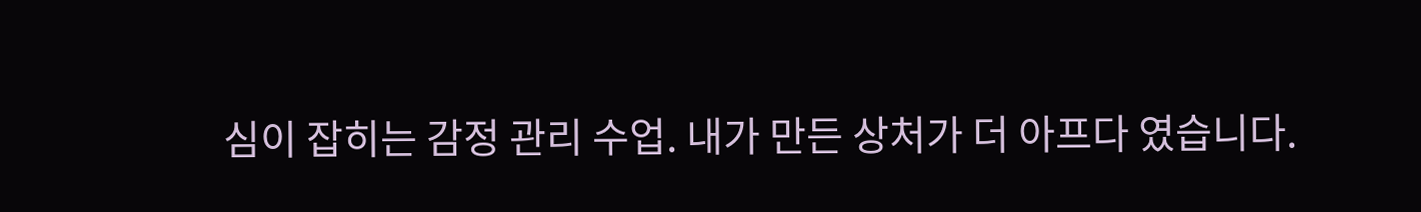심이 잡히는 감정 관리 수업. 내가 만든 상처가 더 아프다 였습니다.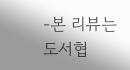-본 리뷰는 도서협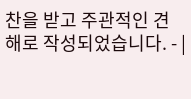찬을 받고 주관적인 견해로 작성되었습니다. - |